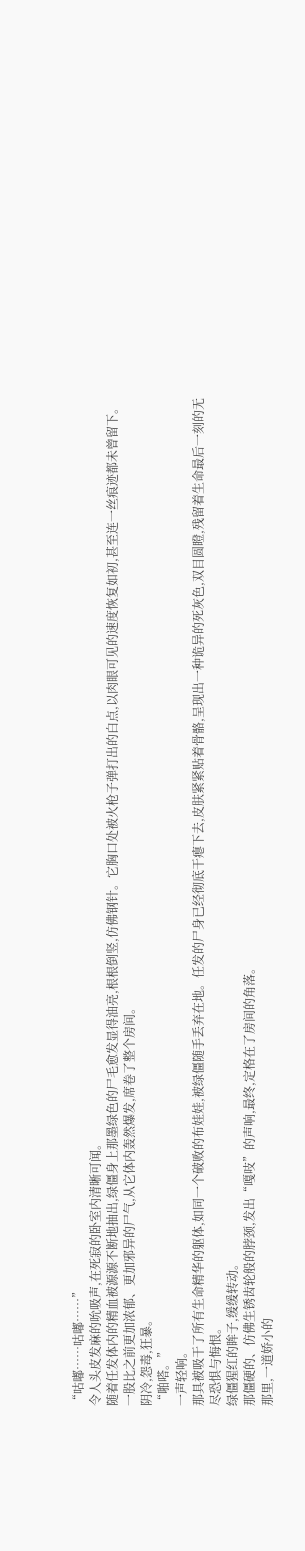“咕嘟……咕嘟……”
令人头皮发麻的吮吸声,在死寂的卧室内清晰可闻。
随着任发体内的精血被源源不断地抽出,绿僵身上那墨绿色的尸毛愈发显得油亮,根根倒竖,仿佛钢针。它胸口处被火枪子弹打出的白点,以肉眼可见的速度恢复如初,甚至连一丝痕迹都未曾留下。
一股比之前更加浓郁、更加邪异的尸气,从它体内轰然爆发,席卷了整个房间。
阴冷,怨毒,狂暴。
“啪嗒。”
一声轻响。
那具被吸干了所有生命精华的躯体,如同一个破败的布娃娃,被绿僵随手丢弃在地。任发的尸身已经彻底干瘪下去,皮肤紧紧贴着骨骼,呈现出一种诡异的死灰色,双目圆瞪,残留着生命最后一刻的无尽恐惧与悔恨。
绿僵猩红的眸子,缓缓转动。
那僵硬的、仿佛生锈齿轮般的脖颈,发出“嘎吱”的声响,最终,定格在了房间的角落。
那里,一道娇小的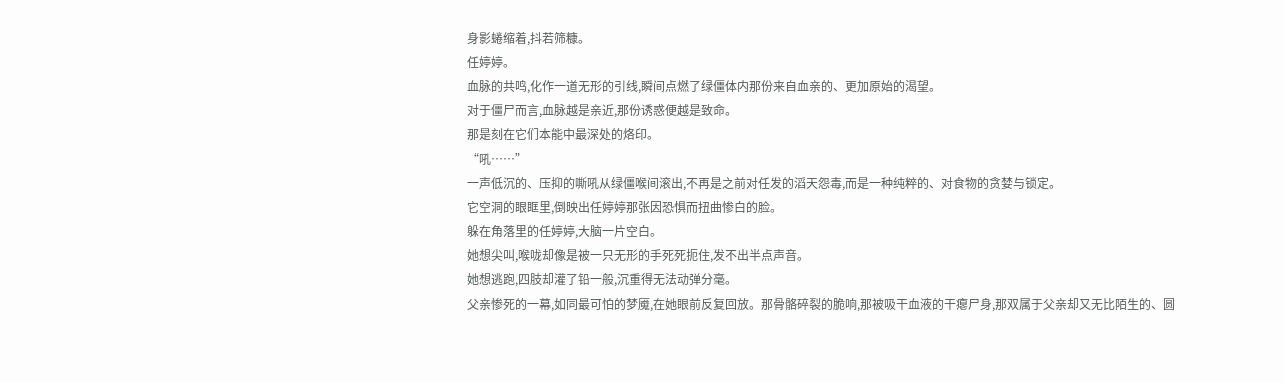身影蜷缩着,抖若筛糠。
任婷婷。
血脉的共鸣,化作一道无形的引线,瞬间点燃了绿僵体内那份来自血亲的、更加原始的渴望。
对于僵尸而言,血脉越是亲近,那份诱惑便越是致命。
那是刻在它们本能中最深处的烙印。
“吼……”
一声低沉的、压抑的嘶吼从绿僵喉间滚出,不再是之前对任发的滔天怨毒,而是一种纯粹的、对食物的贪婪与锁定。
它空洞的眼眶里,倒映出任婷婷那张因恐惧而扭曲惨白的脸。
躲在角落里的任婷婷,大脑一片空白。
她想尖叫,喉咙却像是被一只无形的手死死扼住,发不出半点声音。
她想逃跑,四肢却灌了铅一般,沉重得无法动弹分毫。
父亲惨死的一幕,如同最可怕的梦魇,在她眼前反复回放。那骨骼碎裂的脆响,那被吸干血液的干瘪尸身,那双属于父亲却又无比陌生的、圆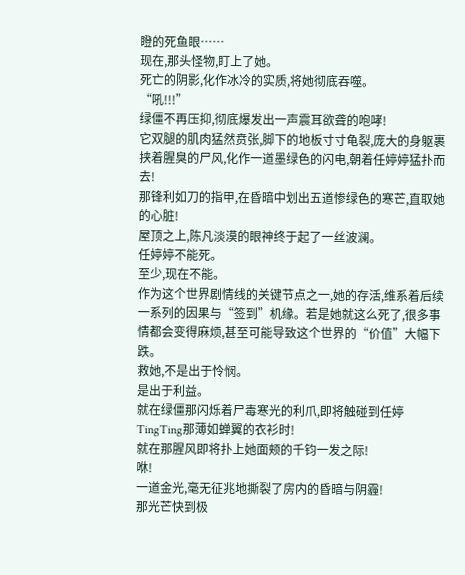瞪的死鱼眼……
现在,那头怪物,盯上了她。
死亡的阴影,化作冰冷的实质,将她彻底吞噬。
“吼!!!”
绿僵不再压抑,彻底爆发出一声震耳欲聋的咆哮!
它双腿的肌肉猛然贲张,脚下的地板寸寸龟裂,庞大的身躯裹挟着腥臭的尸风,化作一道墨绿色的闪电,朝着任婷婷猛扑而去!
那锋利如刀的指甲,在昏暗中划出五道惨绿色的寒芒,直取她的心脏!
屋顶之上,陈凡淡漠的眼神终于起了一丝波澜。
任婷婷不能死。
至少,现在不能。
作为这个世界剧情线的关键节点之一,她的存活,维系着后续一系列的因果与“签到”机缘。若是她就这么死了,很多事情都会变得麻烦,甚至可能导致这个世界的“价值”大幅下跌。
救她,不是出于怜悯。
是出于利益。
就在绿僵那闪烁着尸毒寒光的利爪,即将触碰到任婷TingTing那薄如蝉翼的衣衫时!
就在那腥风即将扑上她面颊的千钧一发之际!
咻!
一道金光,毫无征兆地撕裂了房内的昏暗与阴霾!
那光芒快到极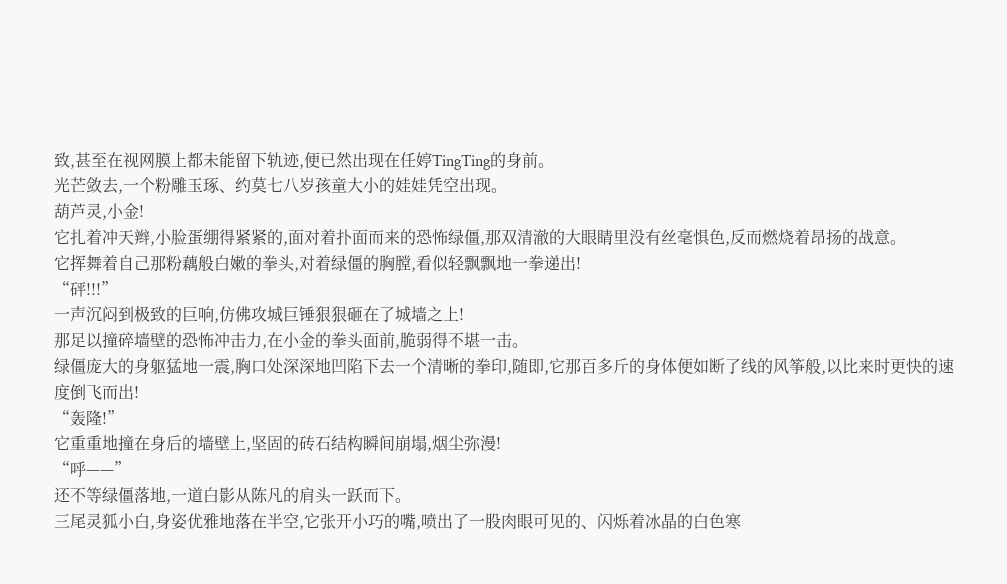致,甚至在视网膜上都未能留下轨迹,便已然出现在任婷TingTing的身前。
光芒敛去,一个粉雕玉琢、约莫七八岁孩童大小的娃娃凭空出现。
葫芦灵,小金!
它扎着冲天辫,小脸蛋绷得紧紧的,面对着扑面而来的恐怖绿僵,那双清澈的大眼睛里没有丝毫惧色,反而燃烧着昂扬的战意。
它挥舞着自己那粉藕般白嫩的拳头,对着绿僵的胸膛,看似轻飘飘地一拳递出!
“砰!!!”
一声沉闷到极致的巨响,仿佛攻城巨锤狠狠砸在了城墙之上!
那足以撞碎墙壁的恐怖冲击力,在小金的拳头面前,脆弱得不堪一击。
绿僵庞大的身躯猛地一震,胸口处深深地凹陷下去一个清晰的拳印,随即,它那百多斤的身体便如断了线的风筝般,以比来时更快的速度倒飞而出!
“轰隆!”
它重重地撞在身后的墙壁上,坚固的砖石结构瞬间崩塌,烟尘弥漫!
“呼——”
还不等绿僵落地,一道白影从陈凡的肩头一跃而下。
三尾灵狐小白,身姿优雅地落在半空,它张开小巧的嘴,喷出了一股肉眼可见的、闪烁着冰晶的白色寒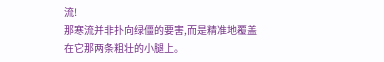流!
那寒流并非扑向绿僵的要害,而是精准地覆盖在它那两条粗壮的小腿上。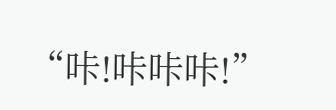“咔!咔咔咔!”